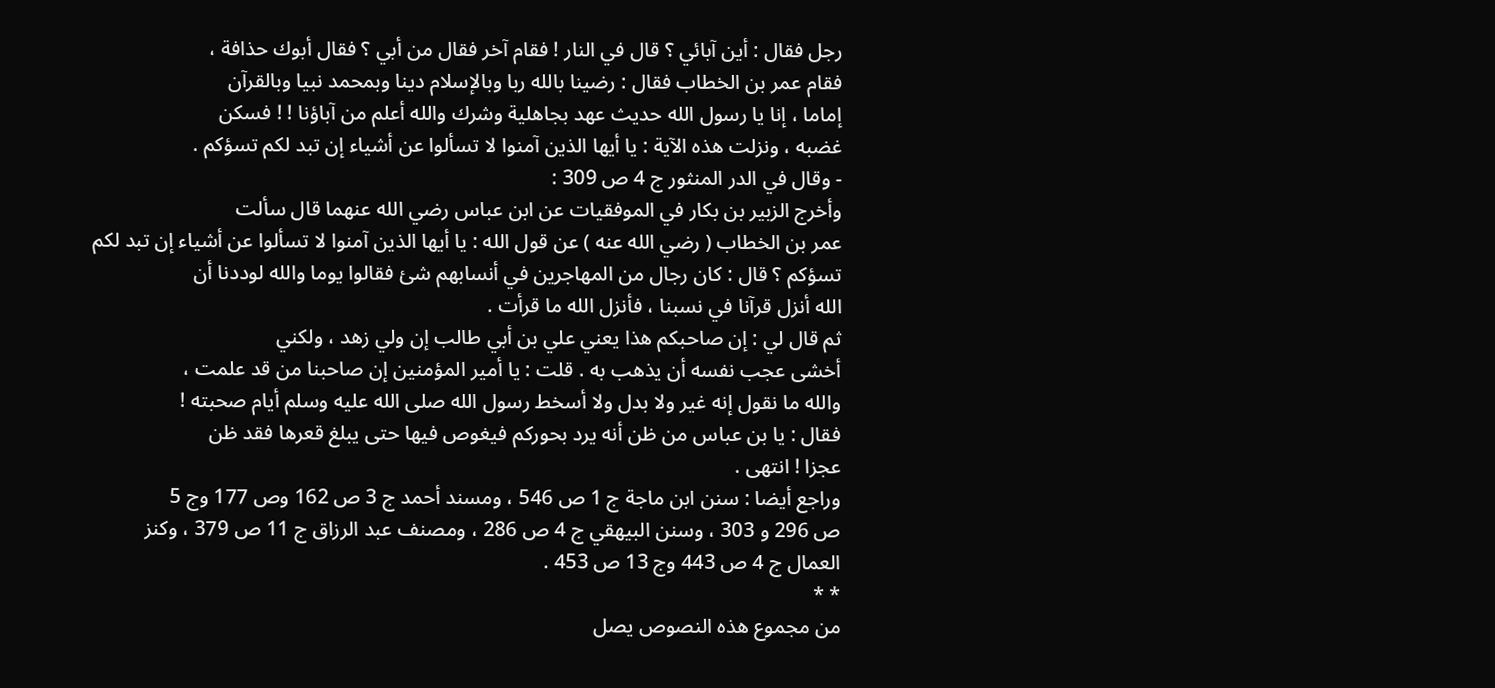رجل فقال : أين آبائي ؟ قال في النار ! فقام آخر فقال من أبي ؟ فقال أبوك حذافة ،
فقام عمر بن الخطاب فقال : رضينا بالله ربا وبالإسلام دينا وبمحمد نبيا وبالقرآن
إماما ، إنا يا رسول الله حديث عهد بجاهلية وشرك والله أعلم من آباؤنا ! ! فسكن
غضبه ، ونزلت هذه الآية : يا أيها الذين آمنوا لا تسألوا عن أشياء إن تبد لكم تسؤكم .
- وقال في الدر المنثور ج 4 ص 309 :
وأخرج الزبير بن بكار في الموفقيات عن ابن عباس رضي الله عنهما قال سألت
عمر بن الخطاب ( رضي الله عنه ) عن قول الله : يا أيها الذين آمنوا لا تسألوا عن أشياء إن تبد لكم
تسؤكم ؟ قال : كان رجال من المهاجرين في أنسابهم شئ فقالوا يوما والله لوددنا أن
الله أنزل قرآنا في نسبنا ، فأنزل الله ما قرأت .
ثم قال لي : إن صاحبكم هذا يعني علي بن أبي طالب إن ولي زهد ، ولكني
أخشى عجب نفسه أن يذهب به . قلت : يا أمير المؤمنين إن صاحبنا من قد علمت ،
والله ما نقول إنه غير ولا بدل ولا أسخط رسول الله صلى الله عليه وسلم أيام صحبته !
فقال : يا بن عباس من ظن أنه يرد بحوركم فيغوص فيها حتى يبلغ قعرها فقد ظن
عجزا ! انتهى .
وراجع أيضا : سنن ابن ماجة ج 1 ص 546 ، ومسند أحمد ج 3 ص 162 وص 177 وج 5
ص 296 و 303 ، وسنن البيهقي ج 4 ص 286 ، ومصنف عبد الرزاق ج 11 ص 379 ، وكنز
العمال ج 4 ص 443 وج 13 ص 453 .
* *
من مجموع هذه النصوص يصل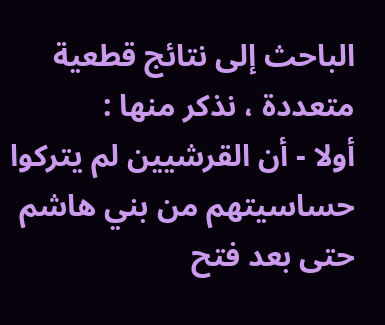الباحث إلى نتائج قطعية متعددة ، نذكر منها :
أولا - أن القرشيين لم يتركوا حساسيتهم من بني هاشم حتى بعد فتح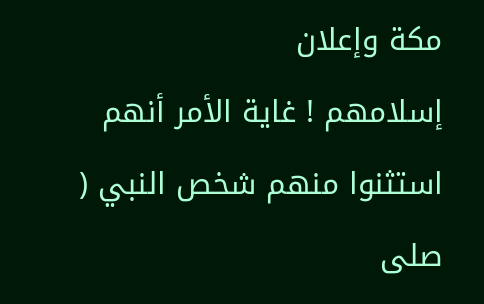مكة وإعلان
إسلامهم ! غاية الأمر أنهم استثنوا منهم شخص النبي ( صلى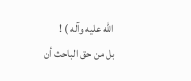الله عليه وآله ) !
بل من حق الباحث أن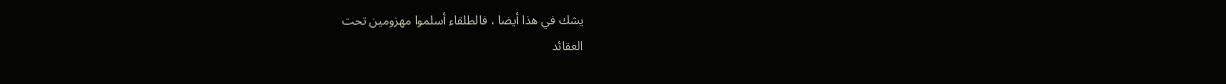يشك في هذا أيضا ، فالطلقاء أسلموا مهزومين تحت
العقائد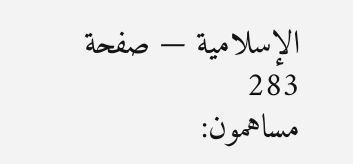الإسلامية — صفحة 283
مساهمون: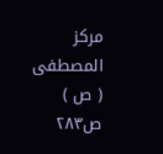مركز المصطفى ( ص )
ص٢٨٣